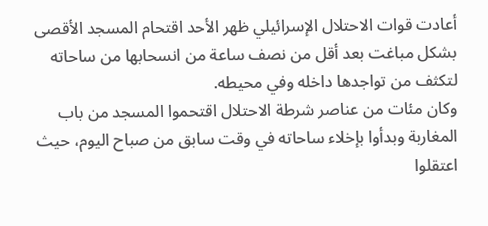أعادت قوات الاحتلال الإسرائيلي ظهر الأحد اقتحام المسجد الأقصى بشكل مباغت بعد أقل من نصف ساعة من انسحابها من ساحاته لتكثف من تواجدها داخله وفي محيطه.
وكان مئات من عناصر شرطة الاحتلال اقتحموا المسجد من باب المغاربة وبدأوا بإخلاء ساحاته في وقت سابق من صباح اليوم، حيث اعتقلوا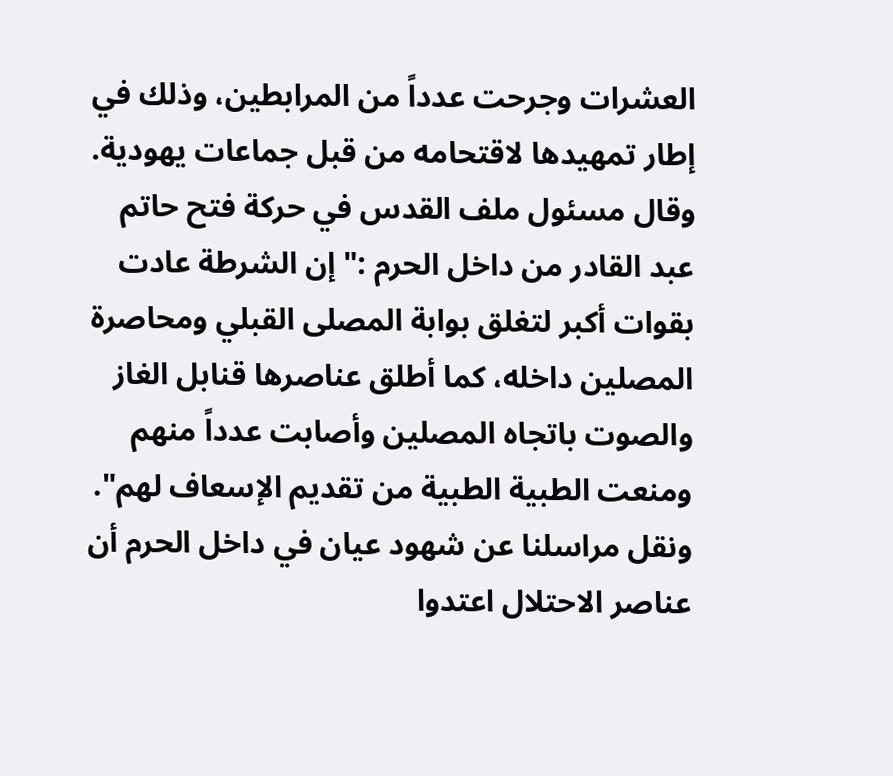العشرات وجرحت عدداً من المرابطين، وذلك في إطار تمهيدها لاقتحامه من قبل جماعات يهودية.
وقال مسئول ملف القدس في حركة فتح حاتم عبد القادر من داخل الحرم :" إن الشرطة عادت بقوات أكبر لتغلق بوابة المصلى القبلي ومحاصرة المصلين داخله، كما أطلق عناصرها قنابل الغاز والصوت باتجاه المصلين وأصابت عدداً منهم ومنعت الطبية الطبية من تقديم الإسعاف لهم".
ونقل مراسلنا عن شهود عيان في داخل الحرم أن عناصر الاحتلال اعتدوا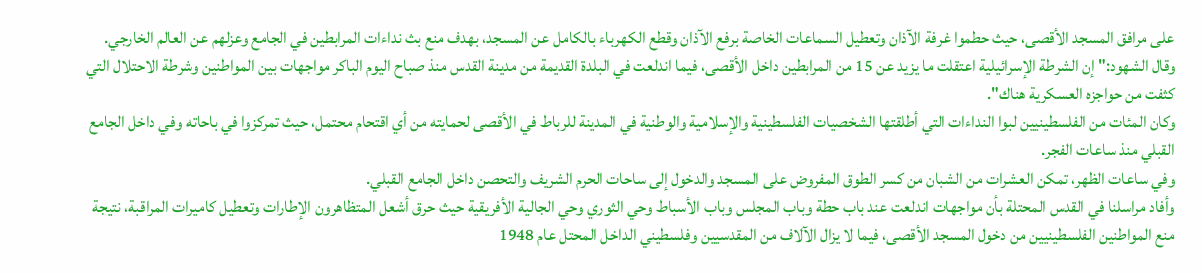على مرافق المسجد الأقصى، حيث حطموا غرفة الآذان وتعطيل السماعات الخاصة برفع الآذان وقطع الكهرباء بالكامل عن المسجد، بهدف منع بث نداءات المرابطين في الجامع وعزلهم عن العالم الخارجي.
وقال الشهود:" إن الشرطة الإسرائيلية اعتقلت ما يزيد عن 15 من المرابطين داخل الأقصى، فيما اندلعت في البلدة القديمة من مدينة القدس منذ صباح اليوم الباكر مواجهات بين المواطنين وشرطة الاحتلال التي كثفت من حواجزه العسكرية هناك".
وكان المئات من الفلسطينيين لبوا النداءات التي أطلقتها الشخصيات الفلسطينية والإسلامية والوطنية في المدينة للرباط في الأقصى لحمايته من أي اقتحام محتمل، حيث تمركزوا في باحاته وفي داخل الجامع القبلي منذ ساعات الفجر.
وفي ساعات الظهر، تمكن العشرات من الشبان من كسر الطوق المفروض على المسجد والدخول إلى ساحات الحرم الشريف والتحصن داخل الجامع القبلي.
وأفاد مراسلنا في القدس المحتلة بأن مواجهات اندلعت عند باب حطة وباب المجلس وباب الأسباط وحي الثوري وحي الجالية الأفريقية حيث حرق أشعل المتظاهرون الإطارات وتعطيل كاميرات المراقبة، نتيجة منع المواطنين الفلسطينيين من دخول المسجد الأقصى، فيما لا يزال الآلاف من المقدسيين وفلسطيني الداخل المحتل عام 1948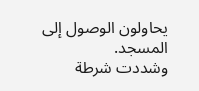يحاولون الوصول إلى المسجد.
وشددت شرطة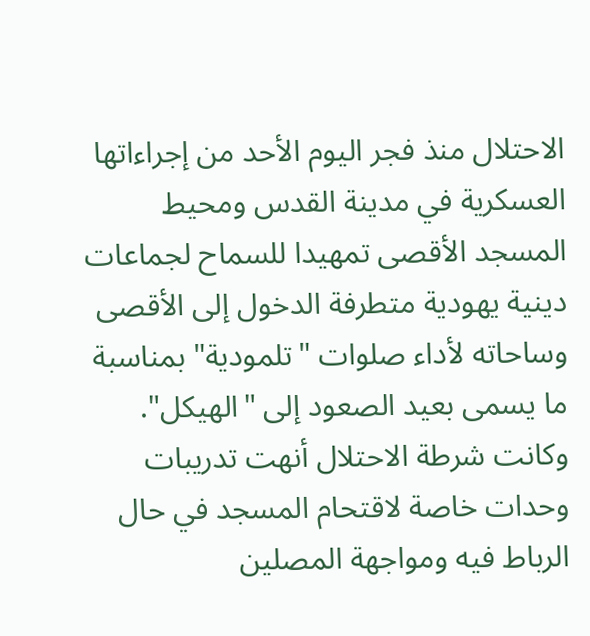الاحتلال منذ فجر اليوم الأحد من إجراءاتها العسكرية في مدينة القدس ومحيط المسجد الأقصى تمهيدا للسماح لجماعات دينية يهودية متطرفة الدخول إلى الأقصى وساحاته لأداء صلوات "تلمودية" بمناسبة ما يسمى بعيد الصعود إلى "الهيكل".
وكانت شرطة الاحتلال أنهت تدريبات وحدات خاصة لاقتحام المسجد في حال الرباط فيه ومواجهة المصلين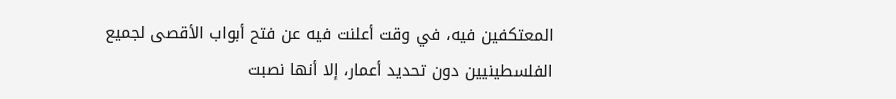المعتكفين فيه، في وقت أعلنت فيه عن فتح أبواب الأقصى لجميع الفلسطينيين دون تحديد أعمار، إلا أنها نصبت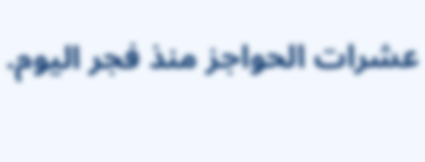عشرات الحواجز منذ فجر اليوم.